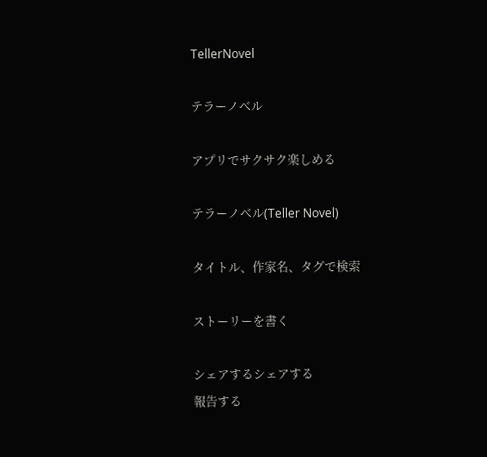TellerNovel

テラーノベル

アプリでサクサク楽しめる

テラーノベル(Teller Novel)

タイトル、作家名、タグで検索

ストーリーを書く

シェアするシェアする
報告する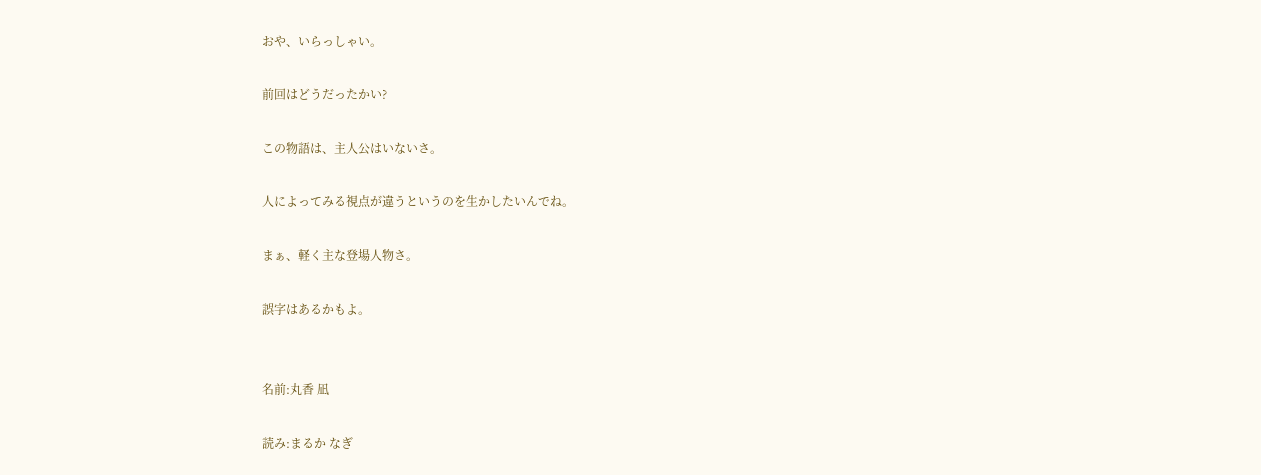おや、いらっしゃい。

前回はどうだったかい?

この物語は、主人公はいないさ。

人によってみる視点が違うというのを生かしたいんでね。

まぁ、軽く主な登場人物さ。

誤字はあるかもよ。


名前:丸香 凪

読み:まるか なぎ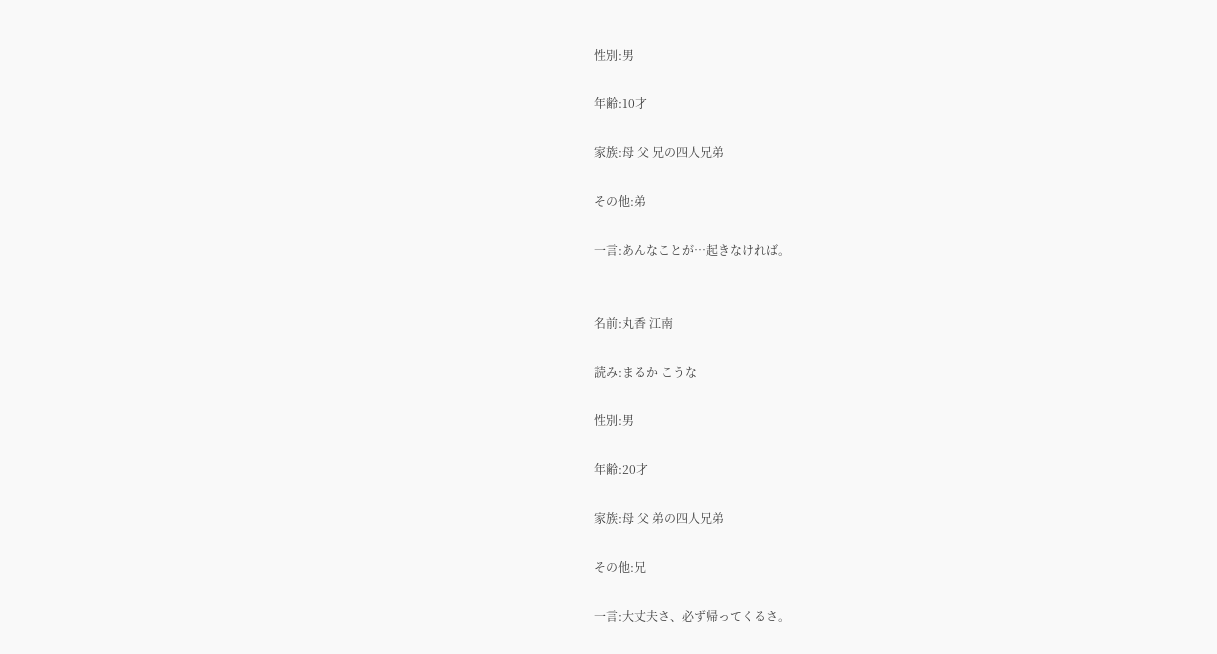性別:男

年齢:10才

家族:母 父 兄の四人兄弟

その他:弟

一言:あんなことが…起きなければ。


名前:丸香 江南

読み:まるか こうな

性別:男

年齢:20才

家族:母 父 弟の四人兄弟

その他:兄

一言:大丈夫さ、必ず帰ってくるさ。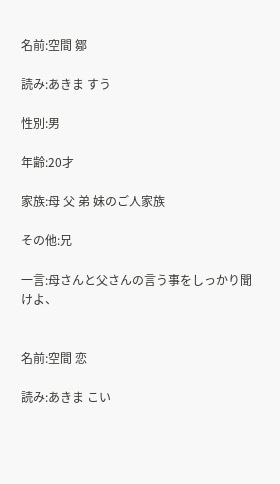名前:空間 鄒

読み:あきま すう

性別:男

年齢:20才

家族:母 父 弟 妹のご人家族

その他:兄

一言:母さんと父さんの言う事をしっかり聞けよ、


名前:空間 恋

読み:あきま こい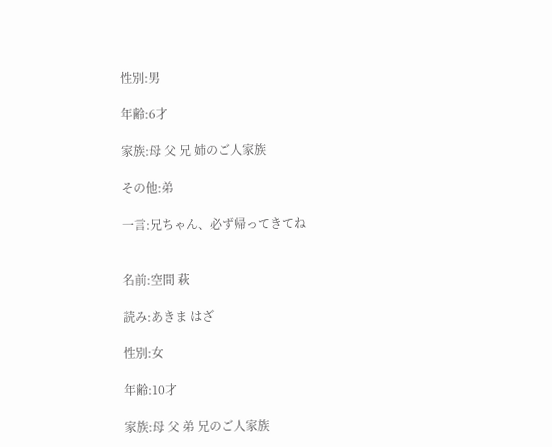性別:男

年齢:6才

家族:母 父 兄 姉のご人家族

その他:弟

一言:兄ちゃん、必ず帰ってきてね


名前:空間 萩

読み:あきま はざ

性別:女

年齢:10才

家族:母 父 弟 兄のご人家族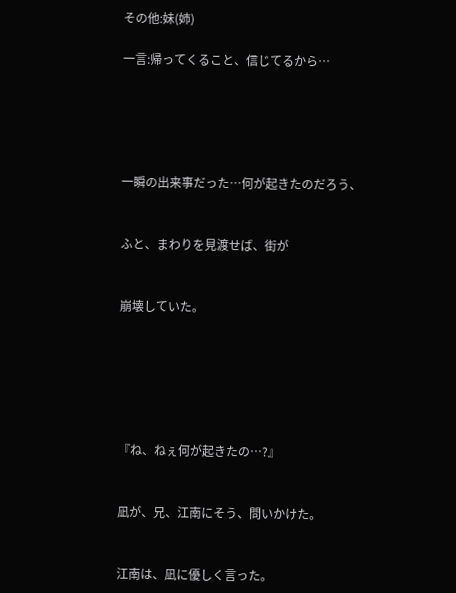その他:妹(姉)

一言:帰ってくること、信じてるから…





一瞬の出来事だった…何が起きたのだろう、


ふと、まわりを見渡せば、街が


崩壊していた。






『ね、ねぇ何が起きたの…?』


凪が、兄、江南にそう、問いかけた。


江南は、凪に優しく言った。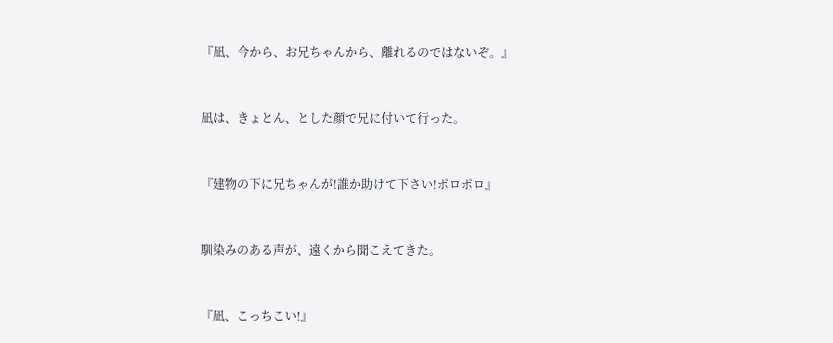『凪、今から、お兄ちゃんから、離れるのではないぞ。』


凪は、きょとん、とした顔で兄に付いて行った。


『建物の下に兄ちゃんが!誰か助けて下さい!ポロポロ』


馴染みのある声が、遠くから聞こえてきた。


『凪、こっちこい!』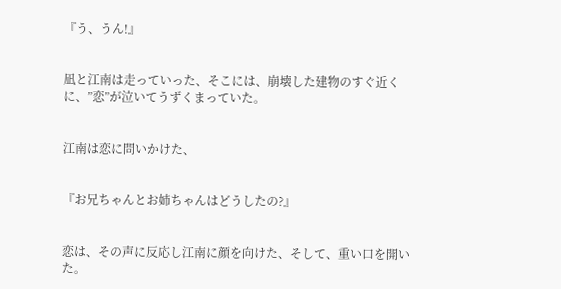『う、うん!』


凪と江南は走っていった、そこには、崩壊した建物のすぐ近くに、”恋”が泣いてうずくまっていた。


江南は恋に問いかけた、


『お兄ちゃんとお姉ちゃんはどうしたの?』


恋は、その声に反応し江南に顔を向けた、そして、重い口を開いた。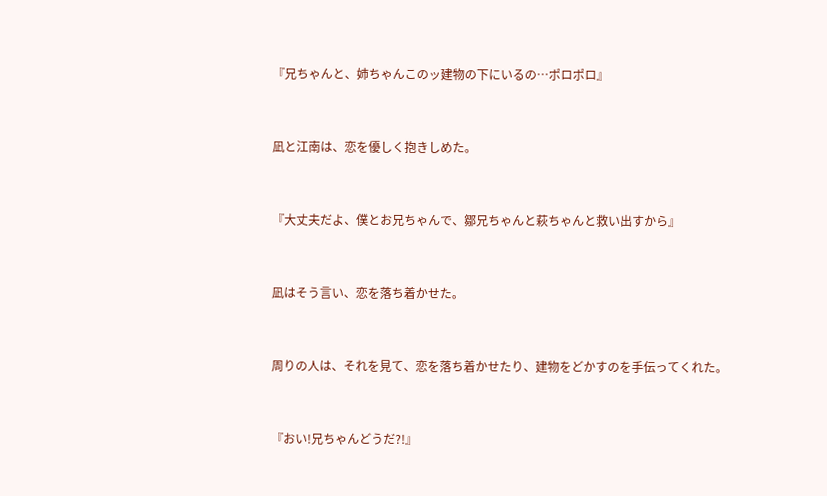『兄ちゃんと、姉ちゃんこのッ建物の下にいるの…ポロポロ』


凪と江南は、恋を優しく抱きしめた。


『大丈夫だよ、僕とお兄ちゃんで、鄒兄ちゃんと萩ちゃんと救い出すから』


凪はそう言い、恋を落ち着かせた。


周りの人は、それを見て、恋を落ち着かせたり、建物をどかすのを手伝ってくれた。


『おい!兄ちゃんどうだ?!』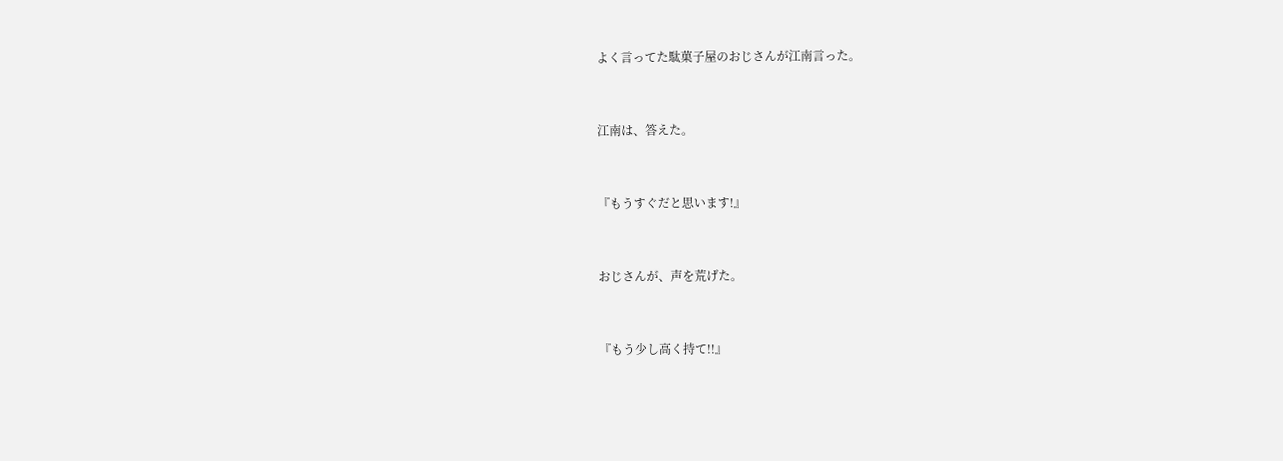よく言ってた駄菓子屋のおじさんが江南言った。


江南は、答えた。


『もうすぐだと思います!』


おじさんが、声を荒げた。


『もう少し高く持て!!』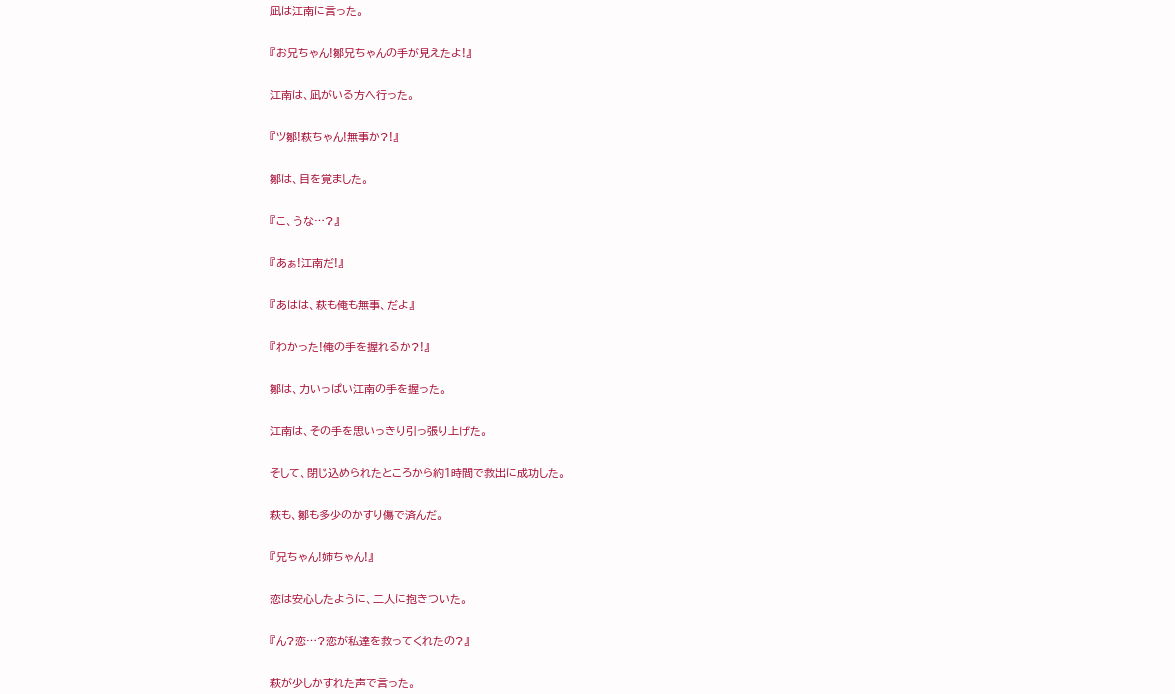凪は江南に言った。


『お兄ちゃん!鄒兄ちゃんの手が見えたよ!』


江南は、凪がいる方へ行った。


『ツ鄒!萩ちゃん!無事か?!』


鄒は、目を覚ました。


『こ、うな…?』


『あぁ!江南だ!』


『あはは、萩も俺も無事、だよ』


『わかった!俺の手を握れるか?!』


鄒は、力いっぱい江南の手を握った。


江南は、その手を思いっきり引っ張り上げた。


そして、閉じ込められたところから約1時間で救出に成功した。


萩も、鄒も多少のかすり傷で済んだ。


『兄ちゃん!姉ちゃん!』


恋は安心したように、二人に抱きついた。


『ん?恋…?恋が私達を救ってくれたの?』


萩が少しかすれた声で言った。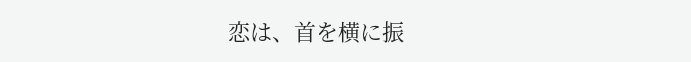恋は、首を横に振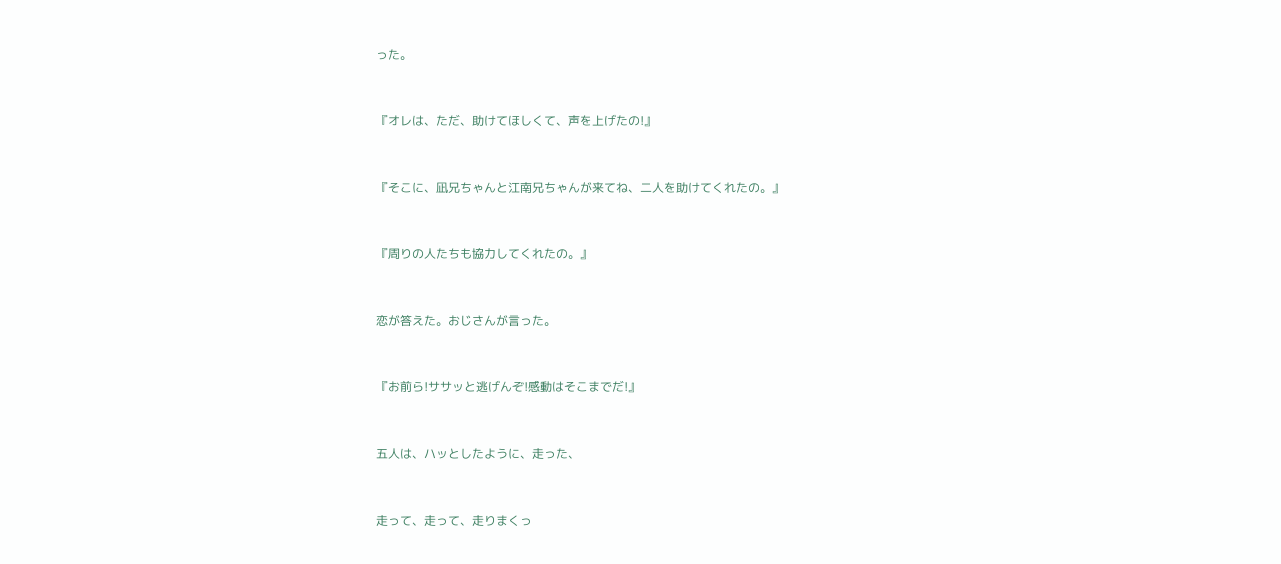った。


『オレは、ただ、助けてほしくて、声を上げたの!』


『そこに、凪兄ちゃんと江南兄ちゃんが来てね、二人を助けてくれたの。』


『周りの人たちも協力してくれたの。』


恋が答えた。おじさんが言った。


『お前ら!ササッと逃げんぞ!感動はそこまでだ!』


五人は、ハッとしたように、走った、


走って、走って、走りまくっ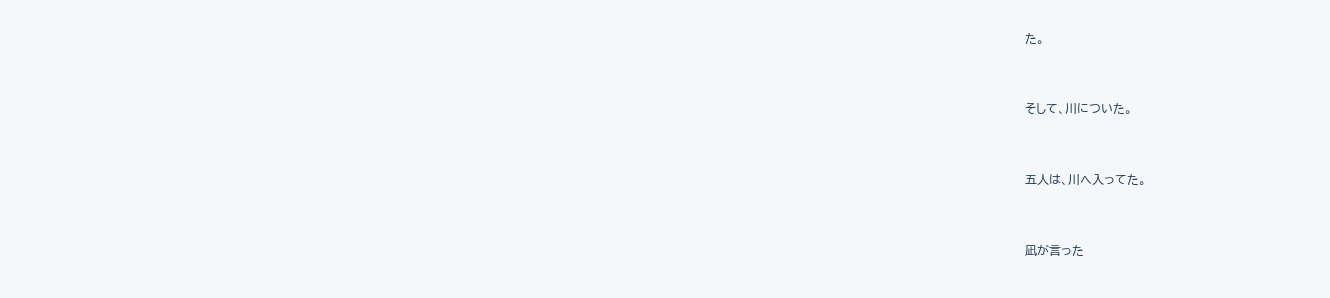た。


そして、川についた。


五人は、川へ入ってた。


凪が言った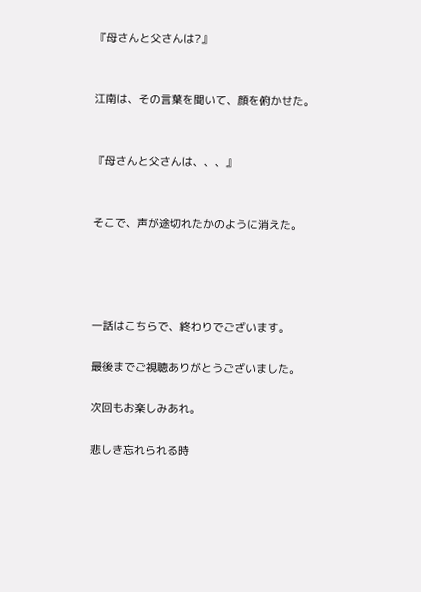『母さんと父さんは?』


江南は、その言葉を聞いて、顔を俯かせた。


『母さんと父さんは、、、』


そこで、声が途切れたかのように消えた。




一話はこちらで、終わりでございます。

最後までご視聴ありがとうございました。

次回もお楽しみあれ。

悲しき忘れられる時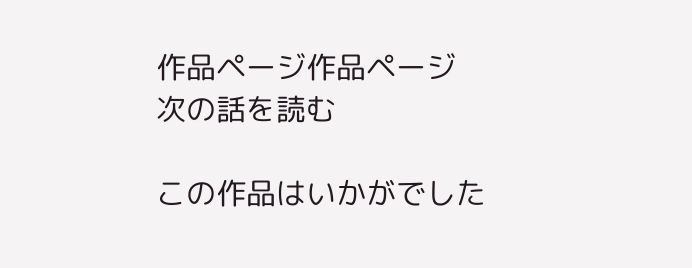作品ページ作品ページ
次の話を読む

この作品はいかがでした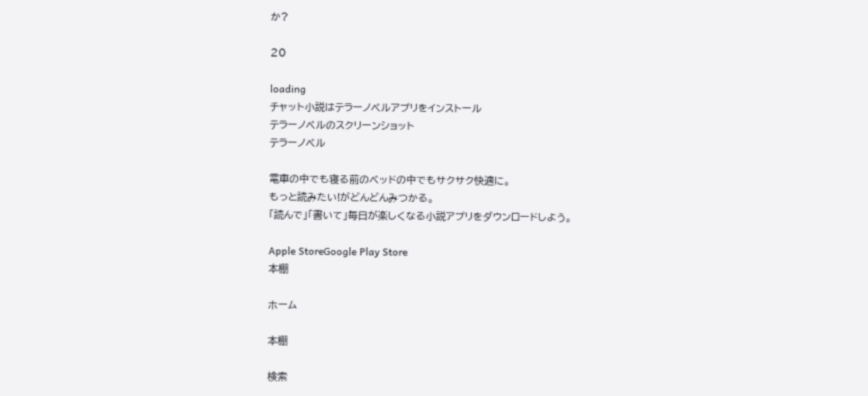か?

20

loading
チャット小説はテラーノベルアプリをインストール
テラーノベルのスクリーンショット
テラーノベル

電車の中でも寝る前のベッドの中でもサクサク快適に。
もっと読みたい!がどんどんみつかる。
「読んで」「書いて」毎日が楽しくなる小説アプリをダウンロードしよう。

Apple StoreGoogle Play Store
本棚

ホーム

本棚

検索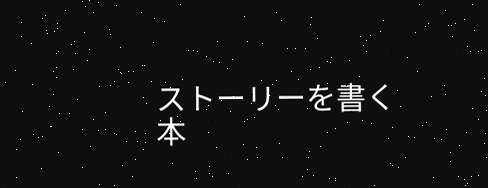ストーリーを書く
本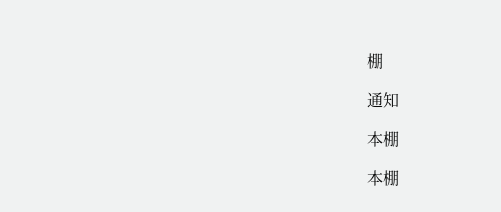棚

通知

本棚

本棚